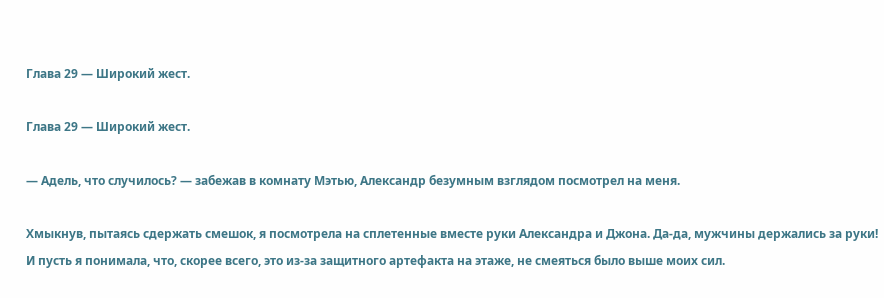Глава 29 — Широкий жест.

Глава 29 — Широкий жест.

— Адель, что случилось? — забежав в комнату Мэтью, Александр безумным взглядом посмотрел на меня.

Хмыкнув, пытаясь сдержать смешок, я посмотрела на сплетенные вместе руки Александра и Джона. Да-да, мужчины держались за руки! И пусть я понимала, что, скорее всего, это из-за защитного артефакта на этаже, не смеяться было выше моих сил.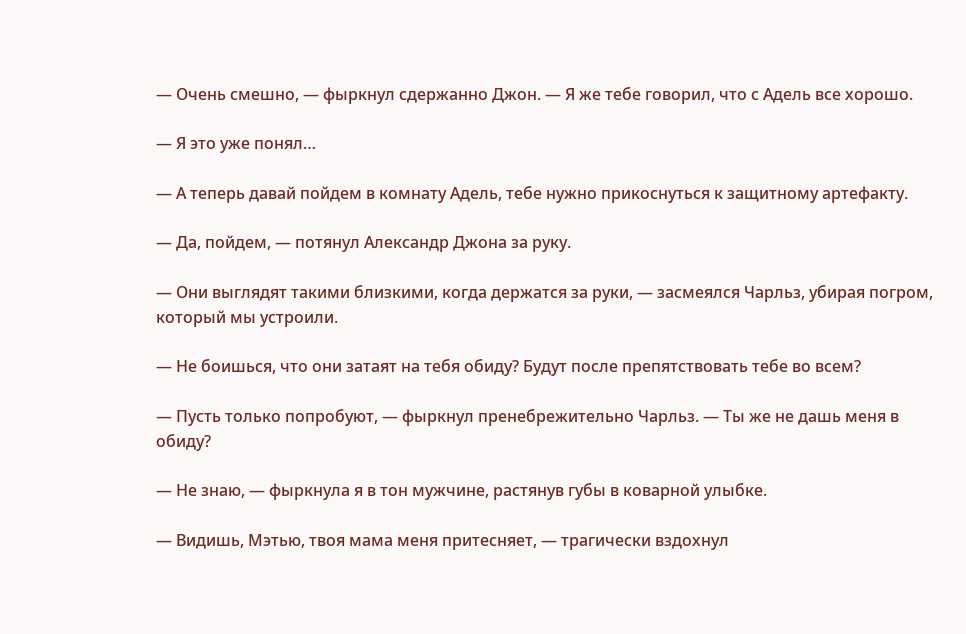— Очень смешно, — фыркнул сдержанно Джон. — Я же тебе говорил, что с Адель все хорошо.

— Я это уже понял…

— А теперь давай пойдем в комнату Адель, тебе нужно прикоснуться к защитному артефакту.

— Да, пойдем, — потянул Александр Джона за руку.

— Они выглядят такими близкими, когда держатся за руки, — засмеялся Чарльз, убирая погром, который мы устроили.

— Не боишься, что они затаят на тебя обиду? Будут после препятствовать тебе во всем?

— Пусть только попробуют, — фыркнул пренебрежительно Чарльз. — Ты же не дашь меня в обиду?

— Не знаю, — фыркнула я в тон мужчине, растянув губы в коварной улыбке.

— Видишь, Мэтью, твоя мама меня притесняет, — трагически вздохнул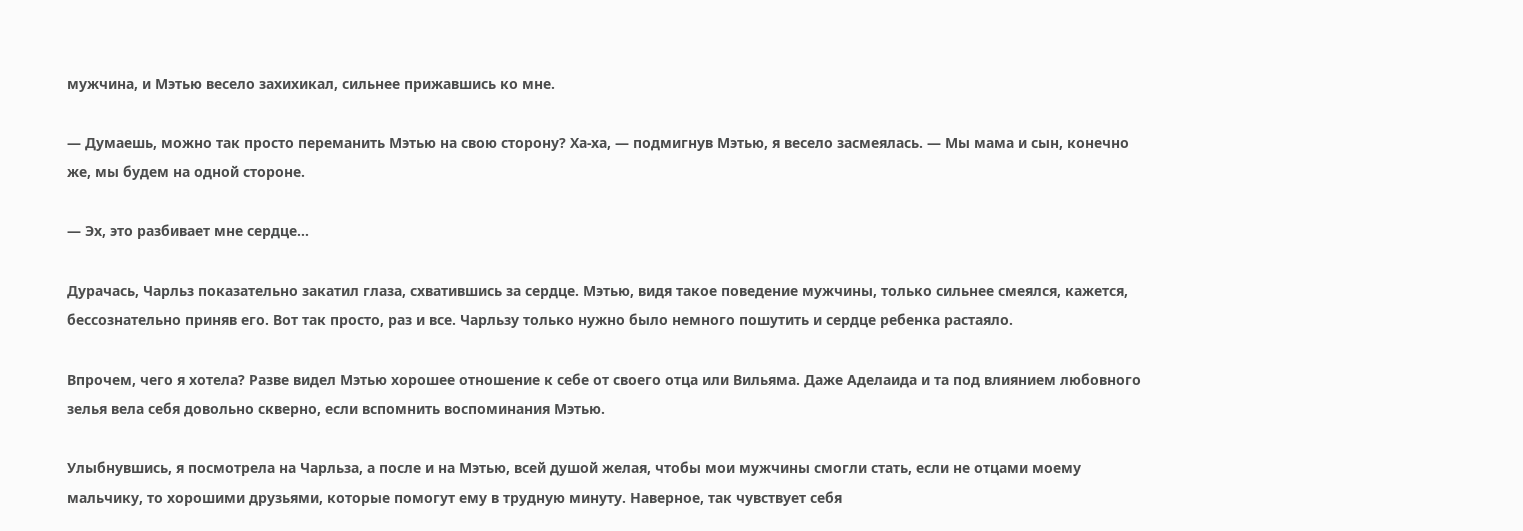мужчина, и Мэтью весело захихикал, сильнее прижавшись ко мне.

— Думаешь, можно так просто переманить Мэтью на свою сторону? Ха-ха, — подмигнув Мэтью, я весело засмеялась. — Мы мама и сын, конечно же, мы будем на одной стороне.

— Эх, это разбивает мне сердце…

Дурачась, Чарльз показательно закатил глаза, схватившись за сердце. Мэтью, видя такое поведение мужчины, только сильнее смеялся, кажется, бессознательно приняв его. Вот так просто, раз и все. Чарльзу только нужно было немного пошутить и сердце ребенка растаяло.

Впрочем, чего я хотела? Разве видел Мэтью хорошее отношение к себе от своего отца или Вильяма. Даже Аделаида и та под влиянием любовного зелья вела себя довольно скверно, если вспомнить воспоминания Мэтью.

Улыбнувшись, я посмотрела на Чарльза, а после и на Мэтью, всей душой желая, чтобы мои мужчины смогли стать, если не отцами моему мальчику, то хорошими друзьями, которые помогут ему в трудную минуту. Наверное, так чувствует себя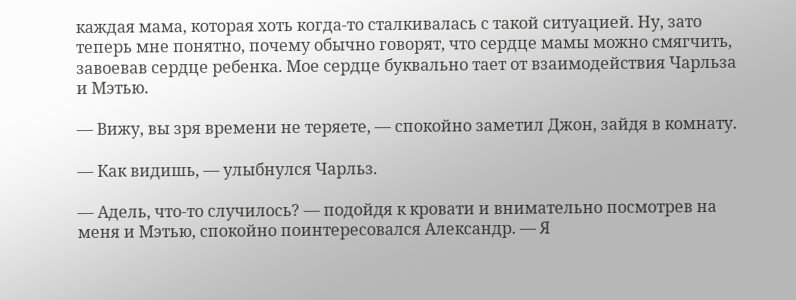каждая мама, которая хоть когда-то сталкивалась с такой ситуацией. Ну, зато теперь мне понятно, почему обычно говорят, что сердце мамы можно смягчить, завоевав сердце ребенка. Мое сердце буквально тает от взаимодействия Чарльза и Мэтью.

— Вижу, вы зря времени не теряете, — спокойно заметил Джон, зайдя в комнату.

— Как видишь, — улыбнулся Чарльз.

— Адель, что-то случилось? — подойдя к кровати и внимательно посмотрев на меня и Мэтью, спокойно поинтересовался Александр. — Я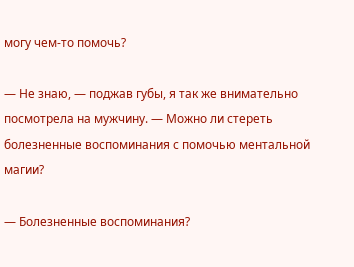могу чем-то помочь?

— Не знаю, — поджав губы, я так же внимательно посмотрела на мужчину. — Можно ли стереть болезненные воспоминания с помочью ментальной магии?

— Болезненные воспоминания?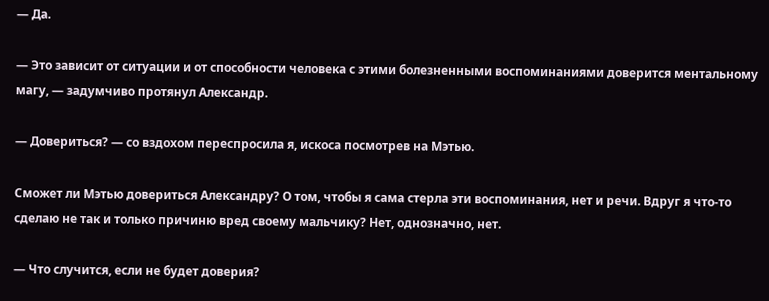— Да.

— Это зависит от ситуации и от способности человека с этими болезненными воспоминаниями доверится ментальному магу, — задумчиво протянул Александр.

— Довериться? — со вздохом переспросила я, искоса посмотрев на Мэтью.

Сможет ли Мэтью довериться Александру? О том, чтобы я сама стерла эти воспоминания, нет и речи. Вдруг я что-то сделаю не так и только причиню вред своему мальчику? Нет, однозначно, нет.

— Что случится, если не будет доверия?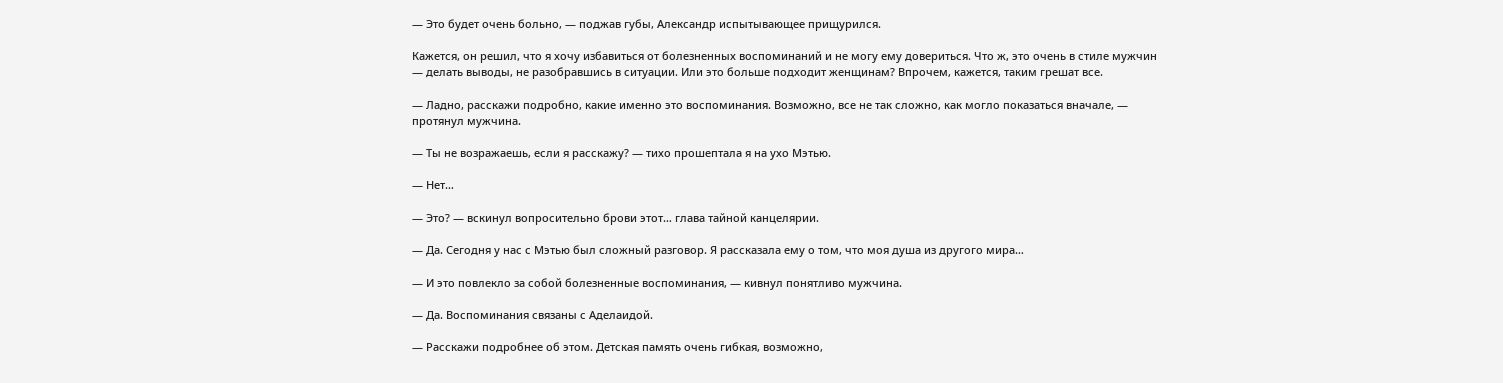— Это будет очень больно, — поджав губы, Александр испытывающее прищурился.

Кажется, он решил, что я хочу избавиться от болезненных воспоминаний и не могу ему довериться. Что ж, это очень в стиле мужчин — делать выводы, не разобравшись в ситуации. Или это больше подходит женщинам? Впрочем, кажется, таким грешат все.

— Ладно, расскажи подробно, какие именно это воспоминания. Возможно, все не так сложно, как могло показаться вначале, — протянул мужчина.

— Ты не возражаешь, если я расскажу? — тихо прошептала я на ухо Мэтью.

— Нет…

— Это? — вскинул вопросительно брови этот… глава тайной канцелярии.

— Да. Сегодня у нас с Мэтью был сложный разговор. Я рассказала ему о том, что моя душа из другого мира…

— И это повлекло за собой болезненные воспоминания, — кивнул понятливо мужчина.

— Да. Воспоминания связаны с Аделаидой.

— Расскажи подробнее об этом. Детская память очень гибкая, возможно,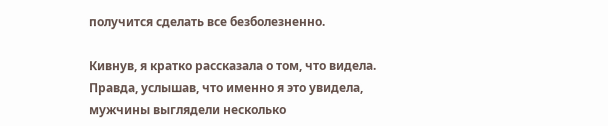получится сделать все безболезненно.

Кивнув, я кратко рассказала о том, что видела. Правда, услышав, что именно я это увидела, мужчины выглядели несколько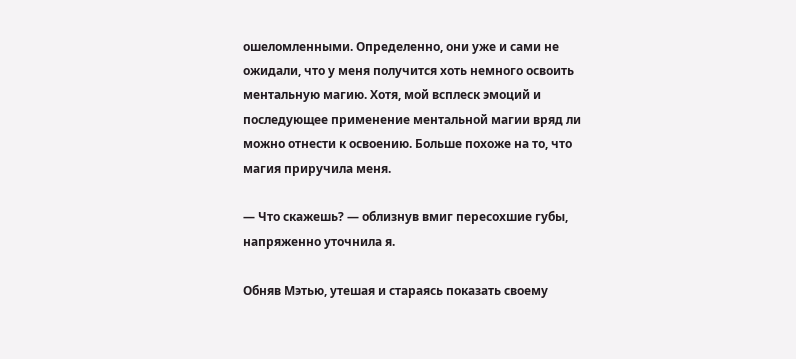ошеломленными. Определенно, они уже и сами не ожидали, что у меня получится хоть немного освоить ментальную магию. Хотя, мой всплеск эмоций и последующее применение ментальной магии вряд ли можно отнести к освоению. Больше похоже на то, что магия приручила меня.

— Что скажешь? — облизнув вмиг пересохшие губы, напряженно уточнила я.

Обняв Мэтью, утешая и стараясь показать своему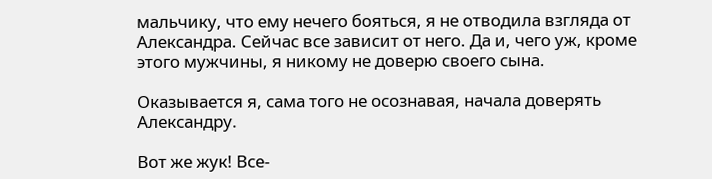мальчику, что ему нечего бояться, я не отводила взгляда от Александра. Сейчас все зависит от него. Да и, чего уж, кроме этого мужчины, я никому не доверю своего сына.

Оказывается я, сама того не осознавая, начала доверять Александру.

Вот же жук! Все-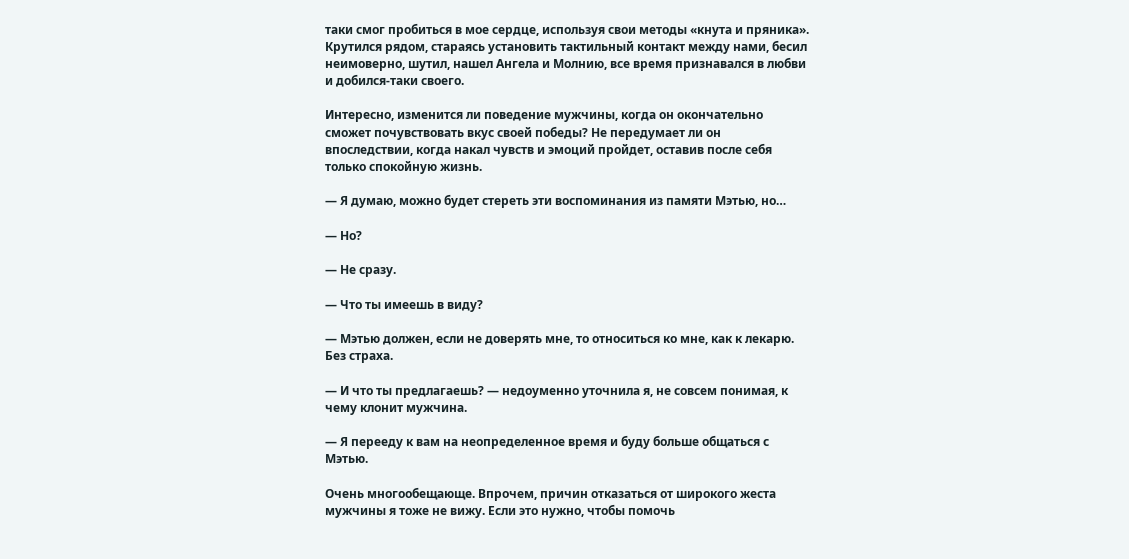таки смог пробиться в мое сердце, используя свои методы «кнута и пряника». Крутился рядом, стараясь установить тактильный контакт между нами, бесил неимоверно, шутил, нашел Ангела и Молнию, все время признавался в любви и добился-таки своего.

Интересно, изменится ли поведение мужчины, когда он окончательно сможет почувствовать вкус своей победы? Не передумает ли он впоследствии, когда накал чувств и эмоций пройдет, оставив после себя только спокойную жизнь.

— Я думаю, можно будет стереть эти воспоминания из памяти Мэтью, но…

— Но?

— Не сразу.

— Что ты имеешь в виду?

— Мэтью должен, если не доверять мне, то относиться ко мне, как к лекарю. Без страха.

— И что ты предлагаешь? — недоуменно уточнила я, не совсем понимая, к чему клонит мужчина.

— Я перееду к вам на неопределенное время и буду больше общаться с Мэтью.

Очень многообещающе. Впрочем, причин отказаться от широкого жеста мужчины я тоже не вижу. Если это нужно, чтобы помочь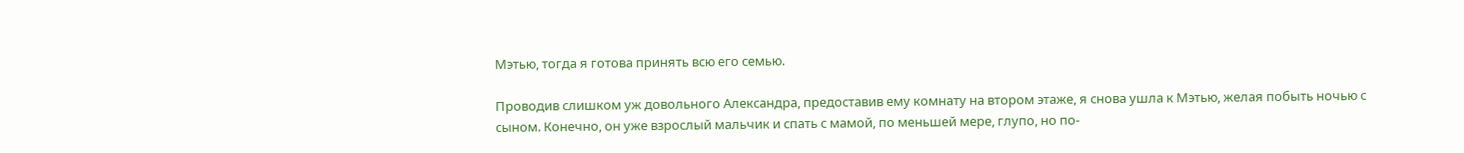Мэтью, тогда я готова принять всю его семью.

Проводив слишком уж довольного Александра, предоставив ему комнату на втором этаже, я снова ушла к Мэтью, желая побыть ночью с сыном. Конечно, он уже взрослый мальчик и спать с мамой, по меньшей мере, глупо, но по-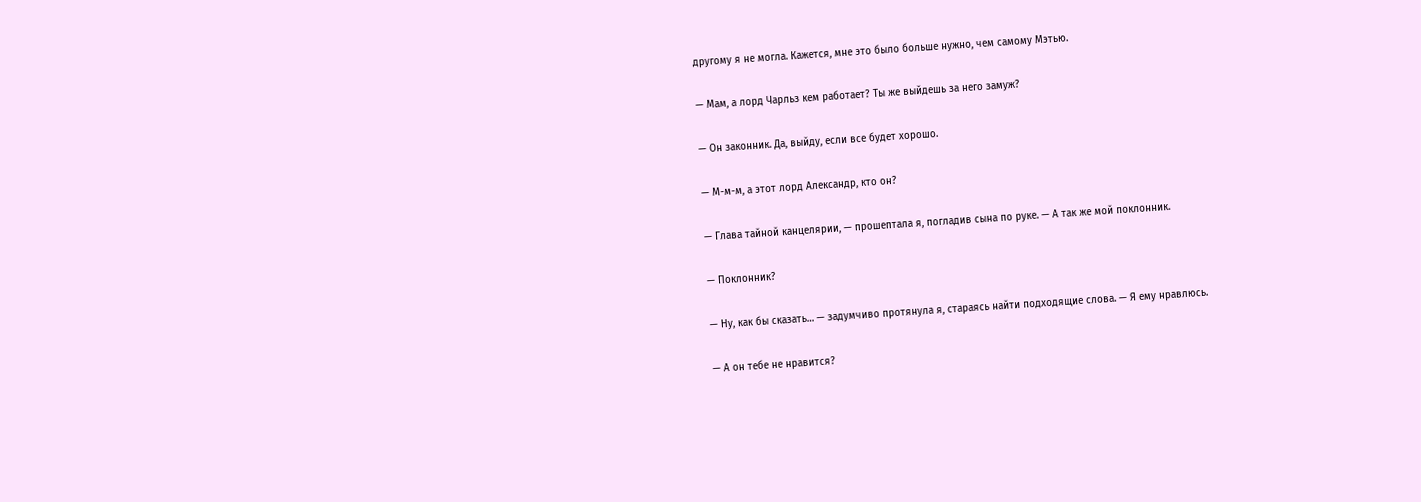другому я не могла. Кажется, мне это было больше нужно, чем самому Мэтью.

— Мам, а лорд Чарльз кем работает? Ты же выйдешь за него замуж?

— Он законник. Да, выйду, если все будет хорошо.

— М-м-м, а этот лорд Александр, кто он?

— Глава тайной канцелярии, — прошептала я, погладив сына по руке. — А так же мой поклонник.

— Поклонник?

— Ну, как бы сказать… — задумчиво протянула я, стараясь найти подходящие слова. — Я ему нравлюсь.

— А он тебе не нравится?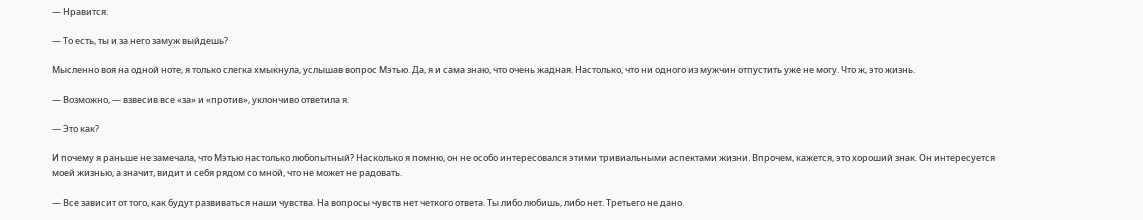— Нравится.

— То есть, ты и за него замуж выйдешь?

Мысленно воя на одной ноте, я только слегка хмыкнула, услышав вопрос Мэтью. Да, я и сама знаю, что очень жадная. Настолько, что ни одного из мужчин отпустить уже не могу. Что ж, это жизнь.

— Возможно, — взвесив все «за» и «против», уклончиво ответила я.

— Это как?

И почему я раньше не замечала, что Мэтью настолько любопытный? Насколько я помню, он не особо интересовался этими тривиальными аспектами жизни. Впрочем, кажется, это хороший знак. Он интересуется моей жизнью, а значит, видит и себя рядом со мной, что не может не радовать.

— Все зависит от того, как будут развиваться наши чувства. На вопросы чувств нет четкого ответа. Ты либо любишь, либо нет. Третьего не дано.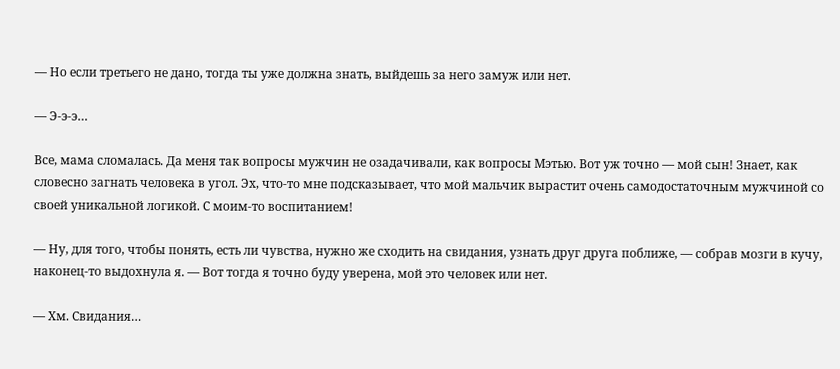— Но если третьего не дано, тогда ты уже должна знать, выйдешь за него замуж или нет.

— Э-э-э…

Все, мама сломалась. Да меня так вопросы мужчин не озадачивали, как вопросы Мэтью. Вот уж точно — мой сын! Знает, как словесно загнать человека в угол. Эх, что-то мне подсказывает, что мой мальчик вырастит очень самодостаточным мужчиной со своей уникальной логикой. С моим-то воспитанием!

— Ну, для того, чтобы понять, есть ли чувства, нужно же сходить на свидания, узнать друг друга поближе, — собрав мозги в кучу, наконец-то выдохнула я. — Вот тогда я точно буду уверена, мой это человек или нет.

— Хм. Свидания…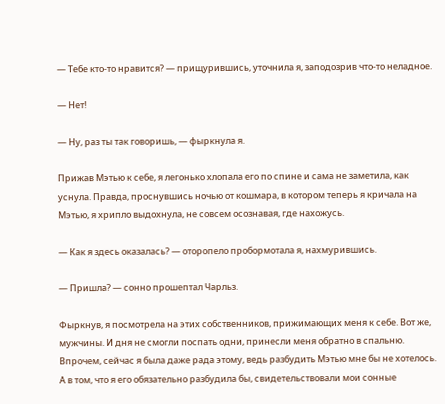— Тебе кто-то нравится? — прищурившись, уточнила я, заподозрив что-то неладное.

— Нет!

— Ну, раз ты так говоришь, — фыркнула я.

Прижав Мэтью к себе, я легонько хлопала его по спине и сама не заметила, как уснула. Правда, проснувшись ночью от кошмара, в котором теперь я кричала на Мэтью, я хрипло выдохнула, не совсем осознавая, где нахожусь.

— Как я здесь оказалась? — оторопело пробормотала я, нахмурившись.

— Пришла? — сонно прошептал Чарльз.

Фыркнув, я посмотрела на этих собственников, прижимающих меня к себе. Вот же, мужчины. И дня не смогли поспать одни, принесли меня обратно в спальню. Впрочем, сейчас я была даже рада этому, ведь разбудить Мэтью мне бы не хотелось. А в том, что я его обязательно разбудила бы, свидетельствовали мои сонные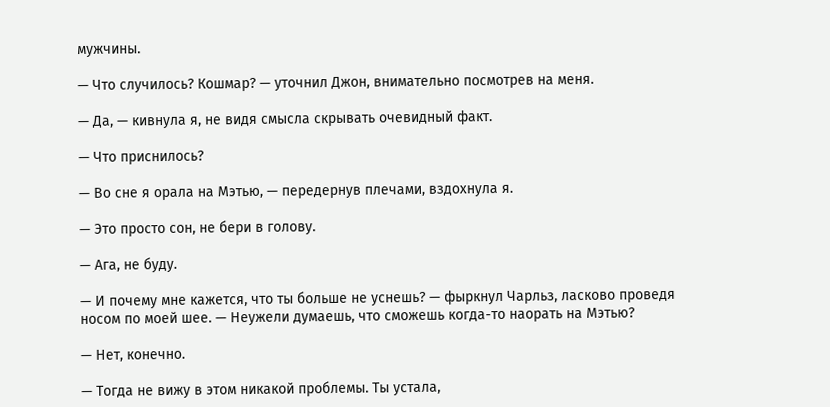мужчины.

— Что случилось? Кошмар? — уточнил Джон, внимательно посмотрев на меня.

— Да, — кивнула я, не видя смысла скрывать очевидный факт.

— Что приснилось?

— Во сне я орала на Мэтью, — передернув плечами, вздохнула я.

— Это просто сон, не бери в голову.

— Ага, не буду.

— И почему мне кажется, что ты больше не уснешь? — фыркнул Чарльз, ласково проведя носом по моей шее. — Неужели думаешь, что сможешь когда-то наорать на Мэтью?

— Нет, конечно.

— Тогда не вижу в этом никакой проблемы. Ты устала,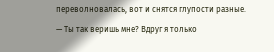переволновалась, вот и снятся глупости разные.

— Ты так веришь мне? Вдруг я только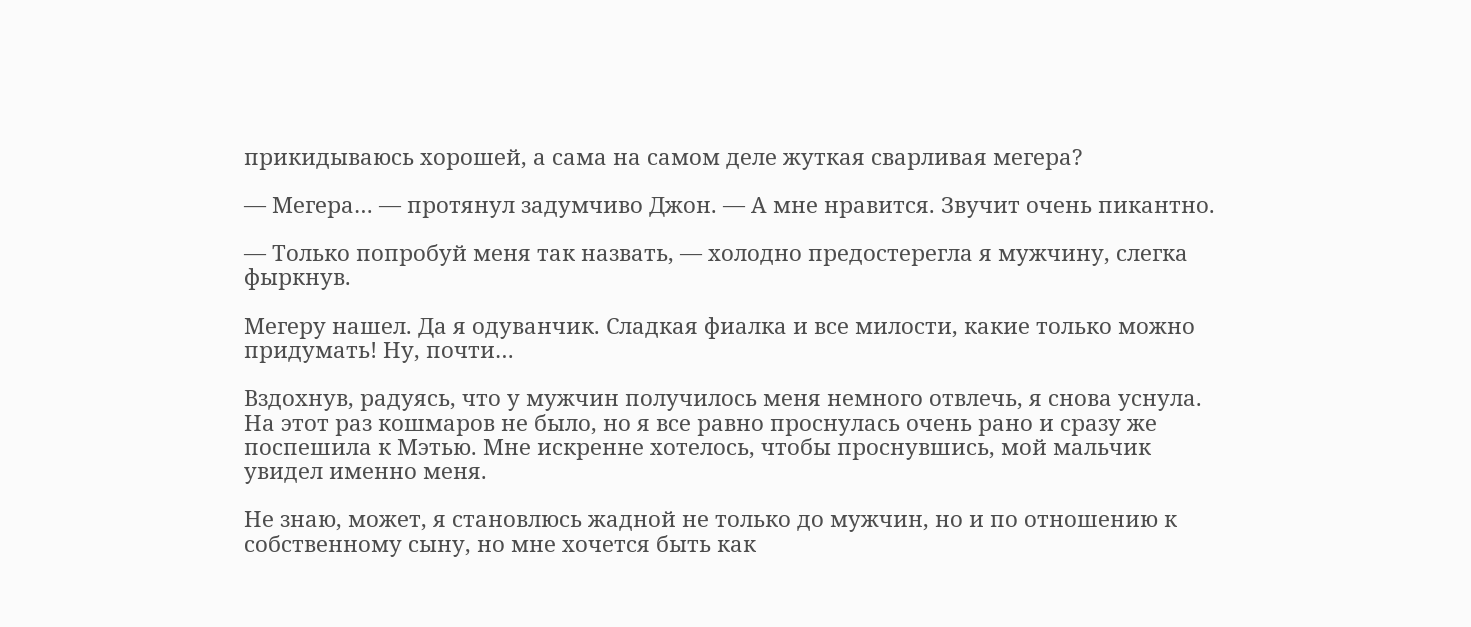прикидываюсь хорошей, а сама на самом деле жуткая сварливая мегера?

— Мегера… — протянул задумчиво Джон. — А мне нравится. Звучит очень пикантно.

— Только попробуй меня так назвать, — холодно предостерегла я мужчину, слегка фыркнув.

Мегеру нашел. Да я одуванчик. Сладкая фиалка и все милости, какие только можно придумать! Ну, почти…

Вздохнув, радуясь, что у мужчин получилось меня немного отвлечь, я снова уснула. На этот раз кошмаров не было, но я все равно проснулась очень рано и сразу же поспешила к Мэтью. Мне искренне хотелось, чтобы проснувшись, мой мальчик увидел именно меня.

Не знаю, может, я становлюсь жадной не только до мужчин, но и по отношению к собственному сыну, но мне хочется быть как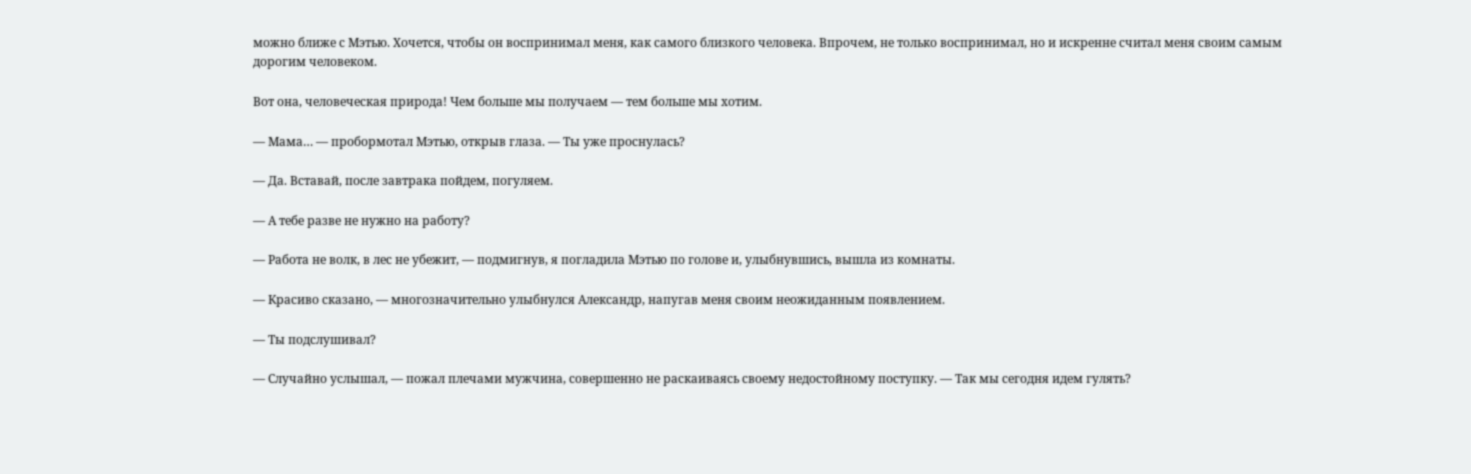можно ближе с Мэтью. Хочется, чтобы он воспринимал меня, как самого близкого человека. Впрочем, не только воспринимал, но и искренне считал меня своим самым дорогим человеком.

Вот она, человеческая природа! Чем больше мы получаем — тем больше мы хотим.

— Мама… — пробормотал Мэтью, открыв глаза. — Ты уже проснулась?

— Да. Вставай, после завтрака пойдем, погуляем.

— А тебе разве не нужно на работу?

— Работа не волк, в лес не убежит, — подмигнув, я погладила Мэтью по голове и, улыбнувшись, вышла из комнаты.

— Красиво сказано, — многозначительно улыбнулся Александр, напугав меня своим неожиданным появлением.

— Ты подслушивал?

— Случайно услышал, — пожал плечами мужчина, совершенно не раскаиваясь своему недостойному поступку. — Так мы сегодня идем гулять?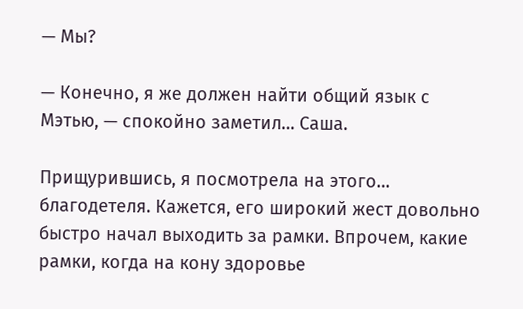— Мы?

— Конечно, я же должен найти общий язык с Мэтью, — спокойно заметил… Саша.

Прищурившись, я посмотрела на этого… благодетеля. Кажется, его широкий жест довольно быстро начал выходить за рамки. Впрочем, какие рамки, когда на кону здоровье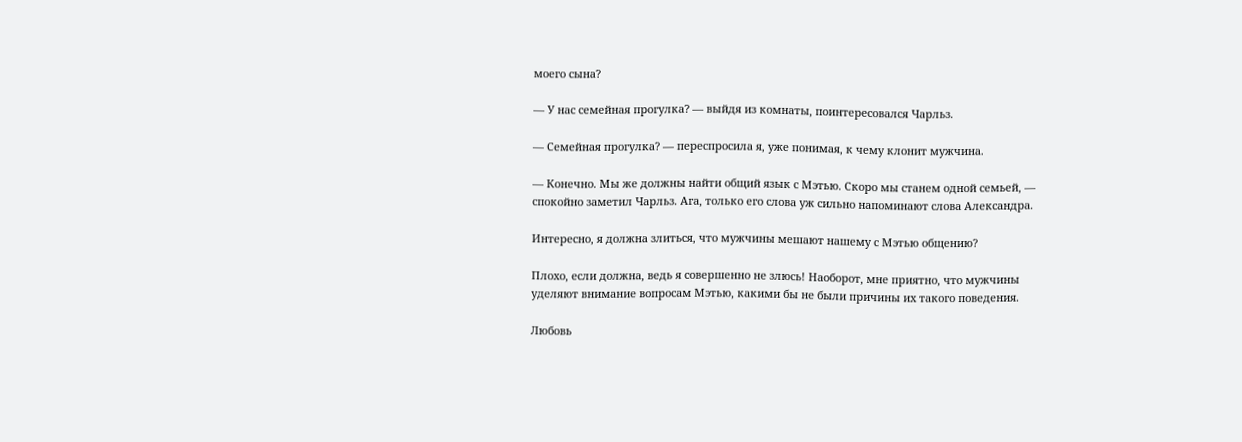моего сына?

— У нас семейная прогулка? — выйдя из комнаты, поинтересовался Чарльз.

— Семейная прогулка? — переспросила я, уже понимая, к чему клонит мужчина.

— Конечно. Мы же должны найти общий язык с Мэтью. Скоро мы станем одной семьей, — спокойно заметил Чарльз. Ага, только его слова уж сильно напоминают слова Александра.

Интересно, я должна злиться, что мужчины мешают нашему с Мэтью общению?

Плохо, если должна, ведь я совершенно не злюсь! Наоборот, мне приятно, что мужчины уделяют внимание вопросам Мэтью, какими бы не были причины их такого поведения.

Любовь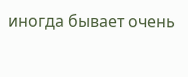иногда бывает очень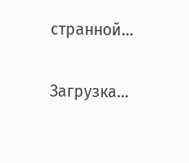странной…

Загрузка...